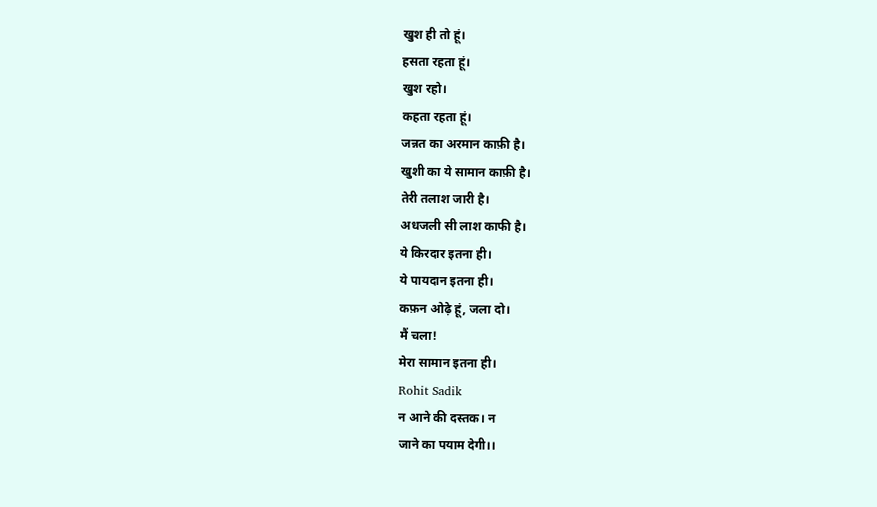खुश ही तो हूं।
हसता रहता हूं।
खुश रहो।
कहता रहता हूं।
जन्नत का अरमान काफ़ी है।
खुशी का ये सामान काफ़ी है।
तेरी तलाश जारी है।
अधजली सी लाश काफी है।
ये किरदार इतना ही।
ये पायदान इतना ही।
कफ़न ओढ़े हूं, जला दो।
मैं चला!
मेरा सामान इतना ही।
Rohit Sadik
न आने की दस्तक। न
जाने का पयाम देगी।।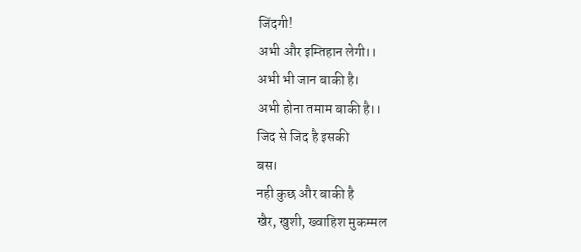जिंदगी!
अभी और इम्तिहान लेगी।।
अभी भी जान बाकी है।
अभी होना तमाम बाकी है।।
जिद से जिद है इसकी
बस।
नही कुछ और बाकी है
खैर, खुशी, ख्वाहिश मुकम्मल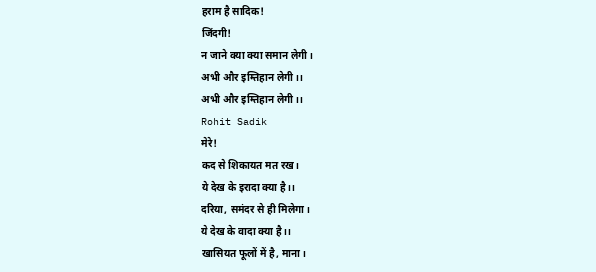हराम है सादिक!
जिंदगी!
न जाने क्या क्या समान लेगी।
अभी और इम्तिहान लेगी।।
अभी और इम्तिहान लेगी।।
Rohit Sadik
मेरे!
कद से शिकायत मत रख।
ये देख के इरादा क्या है।।
दरिया, समंदर से ही मिलेगा।
ये देख के वादा क्या है।।
खासियत फूलों में है, माना।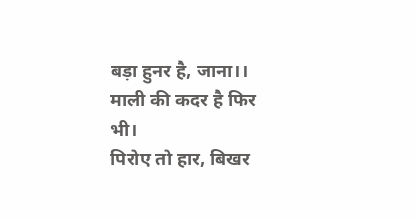बड़ा हुनर है, जाना।।
माली की कदर है फिर भी।
पिरोए तो हार, बिखर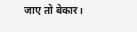जाए तो बेकार।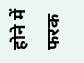होने में फरक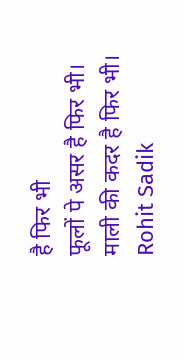है फिर भी
फूलों पे असर है फिर भी।
माली की कदर है फिर भी।
Rohit Sadik